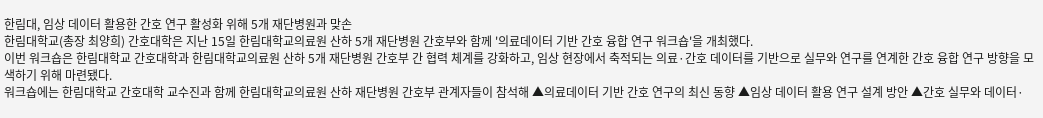한림대, 임상 데이터 활용한 간호 연구 활성화 위해 5개 재단병원과 맞손
한림대학교(총장 최양희) 간호대학은 지난 15일 한림대학교의료원 산하 5개 재단병원 간호부와 함께 '의료데이터 기반 간호 융합 연구 워크숍'을 개최했다.
이번 워크숍은 한림대학교 간호대학과 한림대학교의료원 산하 5개 재단병원 간호부 간 협력 체계를 강화하고, 임상 현장에서 축적되는 의료·간호 데이터를 기반으로 실무와 연구를 연계한 간호 융합 연구 방향을 모색하기 위해 마련됐다.
워크숍에는 한림대학교 간호대학 교수진과 함께 한림대학교의료원 산하 재단병원 간호부 관계자들이 참석해 ▲의료데이터 기반 간호 연구의 최신 동향 ▲임상 데이터 활용 연구 설계 방안 ▲간호 실무와 데이터·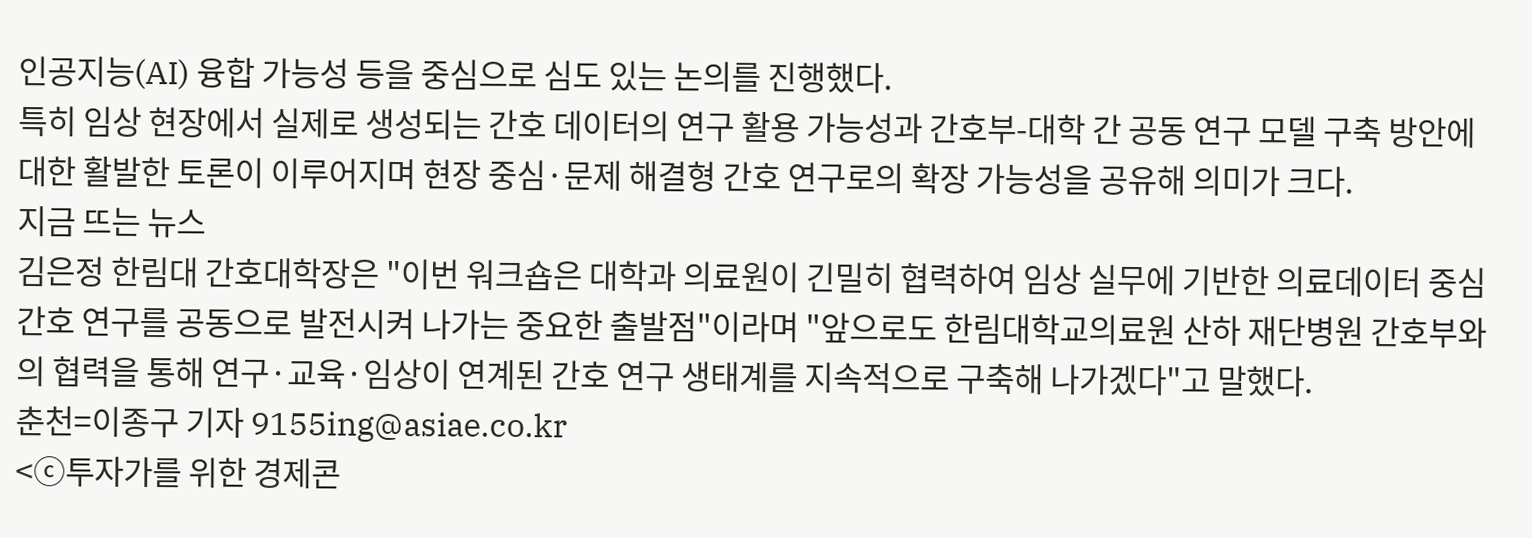인공지능(AI) 융합 가능성 등을 중심으로 심도 있는 논의를 진행했다.
특히 임상 현장에서 실제로 생성되는 간호 데이터의 연구 활용 가능성과 간호부-대학 간 공동 연구 모델 구축 방안에 대한 활발한 토론이 이루어지며 현장 중심·문제 해결형 간호 연구로의 확장 가능성을 공유해 의미가 크다.
지금 뜨는 뉴스
김은정 한림대 간호대학장은 "이번 워크숍은 대학과 의료원이 긴밀히 협력하여 임상 실무에 기반한 의료데이터 중심 간호 연구를 공동으로 발전시켜 나가는 중요한 출발점"이라며 "앞으로도 한림대학교의료원 산하 재단병원 간호부와의 협력을 통해 연구·교육·임상이 연계된 간호 연구 생태계를 지속적으로 구축해 나가겠다"고 말했다.
춘천=이종구 기자 9155ing@asiae.co.kr
<ⓒ투자가를 위한 경제콘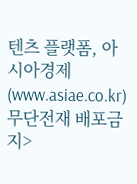텐츠 플랫폼, 아시아경제(www.asiae.co.kr) 무단전재 배포금지>